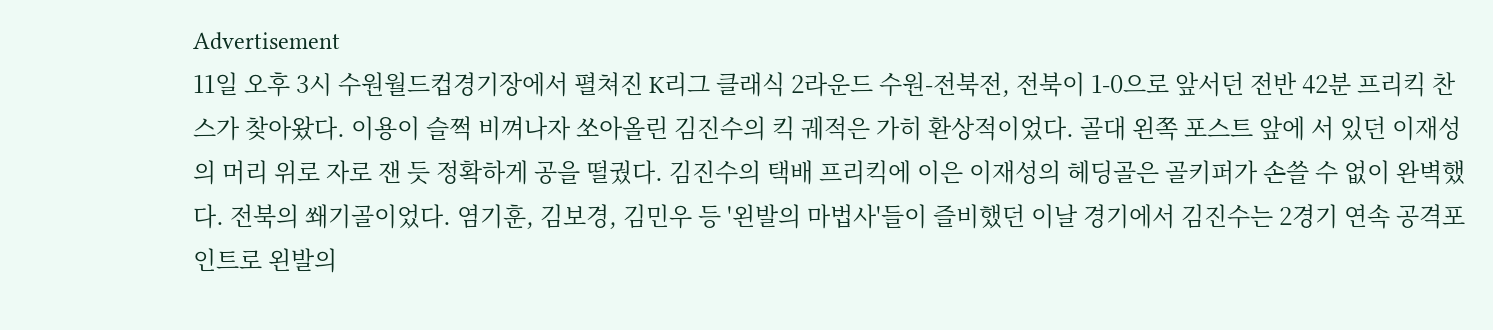Advertisement
11일 오후 3시 수원월드컵경기장에서 펼쳐진 K리그 클래식 2라운드 수원-전북전, 전북이 1-0으로 앞서던 전반 42분 프리킥 찬스가 찾아왔다. 이용이 슬쩍 비껴나자 쏘아올린 김진수의 킥 궤적은 가히 환상적이었다. 골대 왼쪽 포스트 앞에 서 있던 이재성의 머리 위로 자로 잰 듯 정확하게 공을 떨궜다. 김진수의 택배 프리킥에 이은 이재성의 헤딩골은 골키퍼가 손쓸 수 없이 완벽했다. 전북의 쐐기골이었다. 염기훈, 김보경, 김민우 등 '왼발의 마법사'들이 즐비했던 이날 경기에서 김진수는 2경기 연속 공격포인트로 왼발의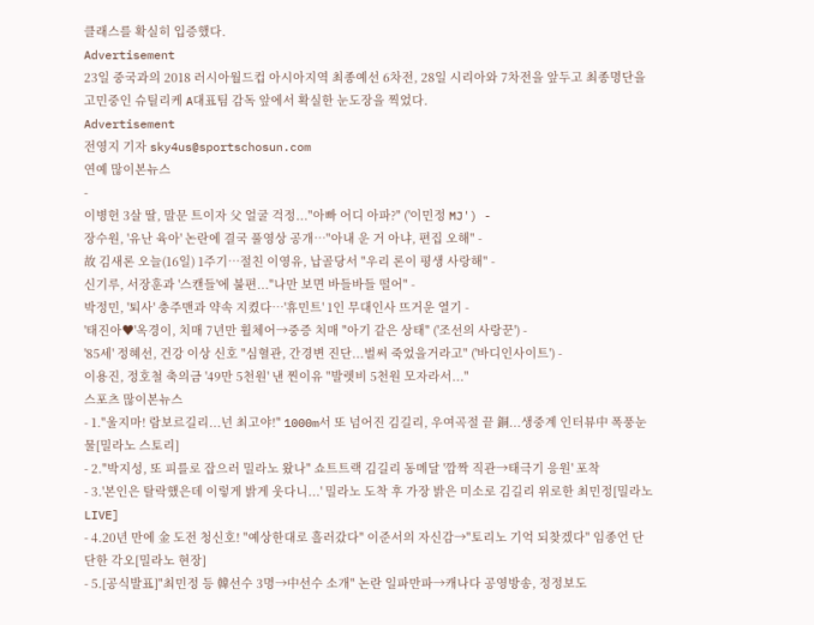클래스를 확실히 입증했다.
Advertisement
23일 중국과의 2018 러시아월드컵 아시아지역 최종예선 6차전, 28일 시리아와 7차전을 앞두고 최종명단을 고민중인 슈틸리케 A대표팀 감독 앞에서 확실한 눈도장을 찍었다.
Advertisement
전영지 기자 sky4us@sportschosun.com
연예 많이본뉴스
-
이병헌 3살 딸, 말문 트이자 父 얼굴 걱정..."아빠 어디 아파?" ('이민정 MJ') -
장수원, '유난 육아' 논란에 결국 풀영상 공개…"아내 운 거 아냐, 편집 오해" -
故 김새론 오늘(16일) 1주기…절친 이영유, 납골당서 "우리 론이 평생 사랑해" -
신기루, 서장훈과 '스캔들'에 불편..."나만 보면 바들바들 떨어" -
박정민, '퇴사' 충주맨과 약속 지켰다…'휴민트' 1인 무대인사 뜨거운 열기 -
'태진아♥'옥경이, 치매 7년만 휠체어→중증 치매 "아기 같은 상태" ('조선의 사랑꾼') -
'85세' 정혜선, 건강 이상 신호 "심혈관, 간경변 진단...벌써 죽었을거라고" ('바디인사이트') -
이용진, 정호철 축의금 '49만 5천원' 낸 찐이유 "발렛비 5천원 모자라서..."
스포츠 많이본뉴스
- 1."울지마! 람보르길리...넌 최고야!" 1000m서 또 넘어진 김길리, 우여곡절 끝 銅...생중계 인터뷰中 폭풍눈물[밀라노 스토리]
- 2."박지성, 또 피를로 잡으러 밀라노 왔나" 쇼트트랙 김길리 동메달 '깜짝 직관→태극기 응원' 포착
- 3.'본인은 탈락했은데 이렇게 밝게 웃다니...' 밀라노 도착 후 가장 밝은 미소로 김길리 위로한 최민정[밀라노LIVE]
- 4.20년 만에 金 도전 청신호! "예상한대로 흘러갔다" 이준서의 자신감→"토리노 기억 되찾겠다" 임종언 단단한 각오[밀라노 현장]
- 5.[공식발표]"최민정 등 韓선수 3명→中선수 소개" 논란 일파만파→캐나다 공영방송, 정정보도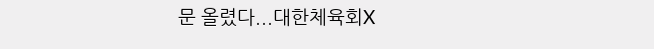문 올렸다...대한체육회X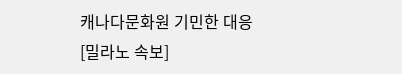캐나다문화원 기민한 대응[밀라노 속보]